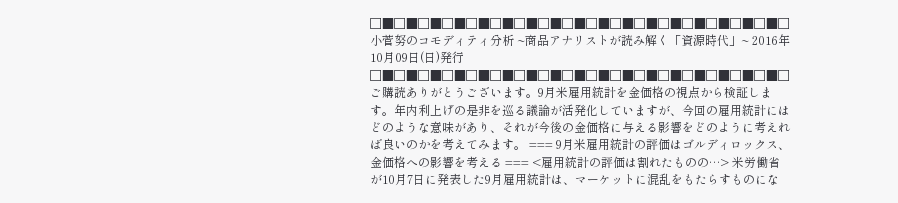□■□■□■□■□■□■□■□■□■□■□■□■□■□■□■□■□■□ 小菅努のコモディティ分析 ~商品アナリストが読み解く「資源時代」~ 2016年10月09日(日)発行 □■□■□■□■□■□■□■□■□■□■□■□■□■□■□■□■□■□ ご購読ありがとうございます。9月米雇用統計を金価格の視点から検証します。年内利上げの是非を巡る議論が活発化していますが、今回の雇用統計にはどのような意味があり、それが今後の金価格に与える影響をどのように考えれば良いのかを考えてみます。 === 9月米雇用統計の評価はゴルディロックス、金価格への影響を考える === <雇用統計の評価は割れたものの…> 米労働省が10月7日に発表した9月雇用統計は、マーケットに混乱をもたらすものにな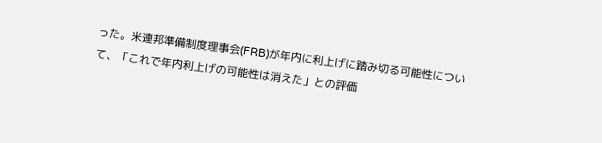った。米連邦準備制度理事会(FRB)が年内に利上げに踏み切る可能性について、「これで年内利上げの可能性は消えた」との評価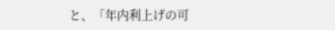と、「年内利上げの可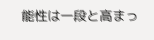能性は一段と高まっ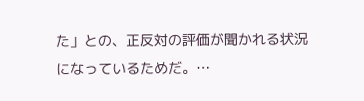た」との、正反対の評価が聞かれる状況になっているためだ。…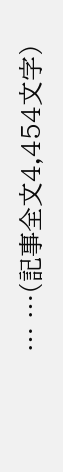… …(記事全文4,454文字)